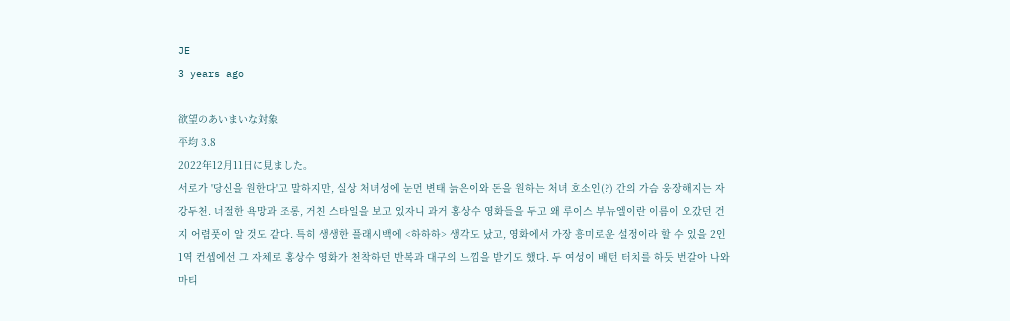JE
3 years ago

欲望のあいまいな対象
平均 3.8
2022年12月11日に見ました。
서로가 '당신을 원한다'고 말하지만, 실상 처녀성에 눈먼 변태 늙은이와 돈을 원하는 처녀 호소인(?) 간의 가슴 웅장해지는 자강두천. 너절한 욕망과 조롱, 거친 스타일을 보고 있자니 과거 홍상수 영화들을 두고 왜 루이스 부뉴엘이란 이름이 오갔던 건지 어렴풋이 알 것도 같다. 특히 생생한 플래시백에 <하하하> 생각도 났고, 영화에서 가장 흥미로운 설정이라 할 수 있을 2인 1역 컨셉에선 그 자체로 홍상수 영화가 천착하던 반복과 대구의 느낌을 받기도 했다. 두 여성이 배턴 터치를 하듯 번갈아 나와 마티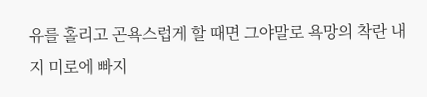유를 홀리고 곤욕스럽게 할 때면 그야말로 욕망의 착란 내지 미로에 빠지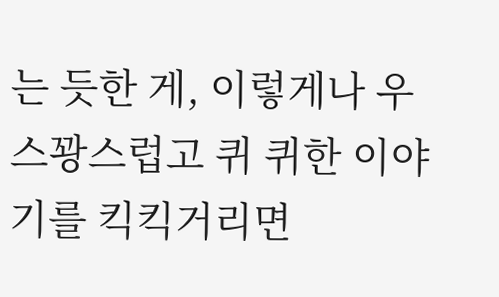는 듯한 게, 이렇게나 우스꽝스럽고 퀴 퀴한 이야기를 킥킥거리면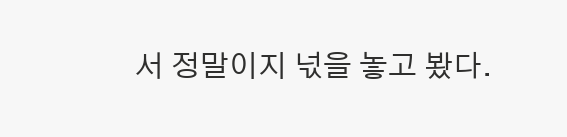서 정말이지 넋을 놓고 봤다.